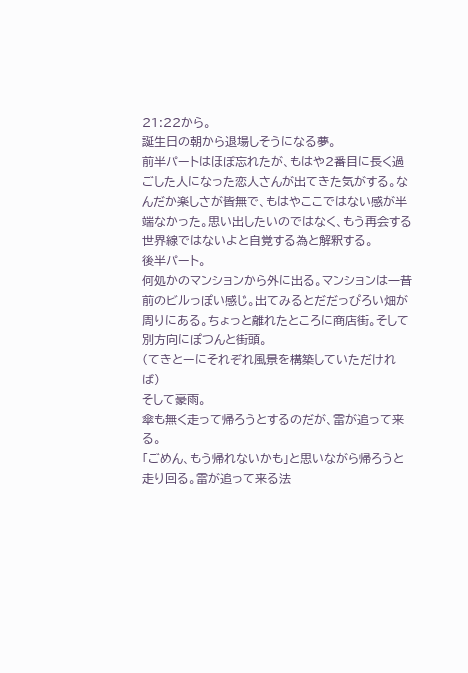21:22から。
誕生日の朝から退場しそうになる夢。
前半パートはほぼ忘れたが、もはや2番目に長く過ごした人になった恋人さんが出てきた気がする。なんだか楽しさが皆無で、もはやここではない感が半端なかった。思い出したいのではなく、もう再会する世界線ではないよと自覚する為と解釈する。
後半パート。
何処かのマンションから外に出る。マンションは一昔前のビルっぽい感じ。出てみるとだだっぴろい畑が周りにある。ちょっと離れたところに商店街。そして別方向にぽつんと街頭。
(てきとーにそれぞれ風景を構築していただければ)
そして豪雨。
傘も無く走って帰ろうとするのだが、雷が追って来る。
「ごめん、もう帰れないかも」と思いながら帰ろうと走り回る。雷が追って来る法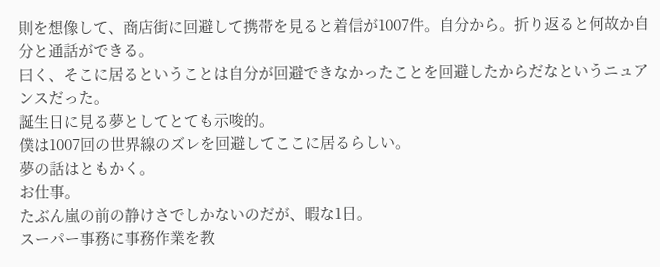則を想像して、商店街に回避して携帯を見ると着信が1007件。自分から。折り返ると何故か自分と通話ができる。
曰く、そこに居るということは自分が回避できなかったことを回避したからだなというニュアンスだった。
誕生日に見る夢としてとても示唆的。
僕は1007回の世界線のズレを回避してここに居るらしい。
夢の話はともかく。
お仕事。
たぶん嵐の前の静けさでしかないのだが、暇な1日。
スーパー事務に事務作業を教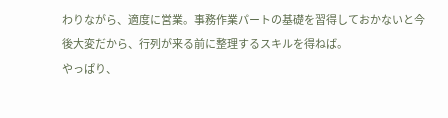わりながら、適度に営業。事務作業パートの基礎を習得しておかないと今後大変だから、行列が来る前に整理するスキルを得ねば。
やっぱり、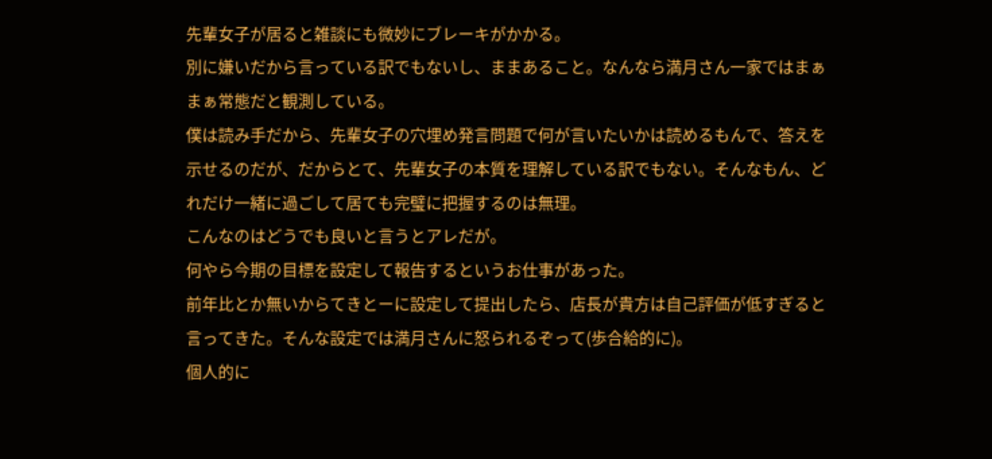先輩女子が居ると雑談にも微妙にブレーキがかかる。
別に嫌いだから言っている訳でもないし、ままあること。なんなら満月さん一家ではまぁまぁ常態だと観測している。
僕は読み手だから、先輩女子の穴埋め発言問題で何が言いたいかは読めるもんで、答えを示せるのだが、だからとて、先輩女子の本質を理解している訳でもない。そんなもん、どれだけ一緒に過ごして居ても完璧に把握するのは無理。
こんなのはどうでも良いと言うとアレだが。
何やら今期の目標を設定して報告するというお仕事があった。
前年比とか無いからてきとーに設定して提出したら、店長が貴方は自己評価が低すぎると言ってきた。そんな設定では満月さんに怒られるぞって(歩合給的に)。
個人的に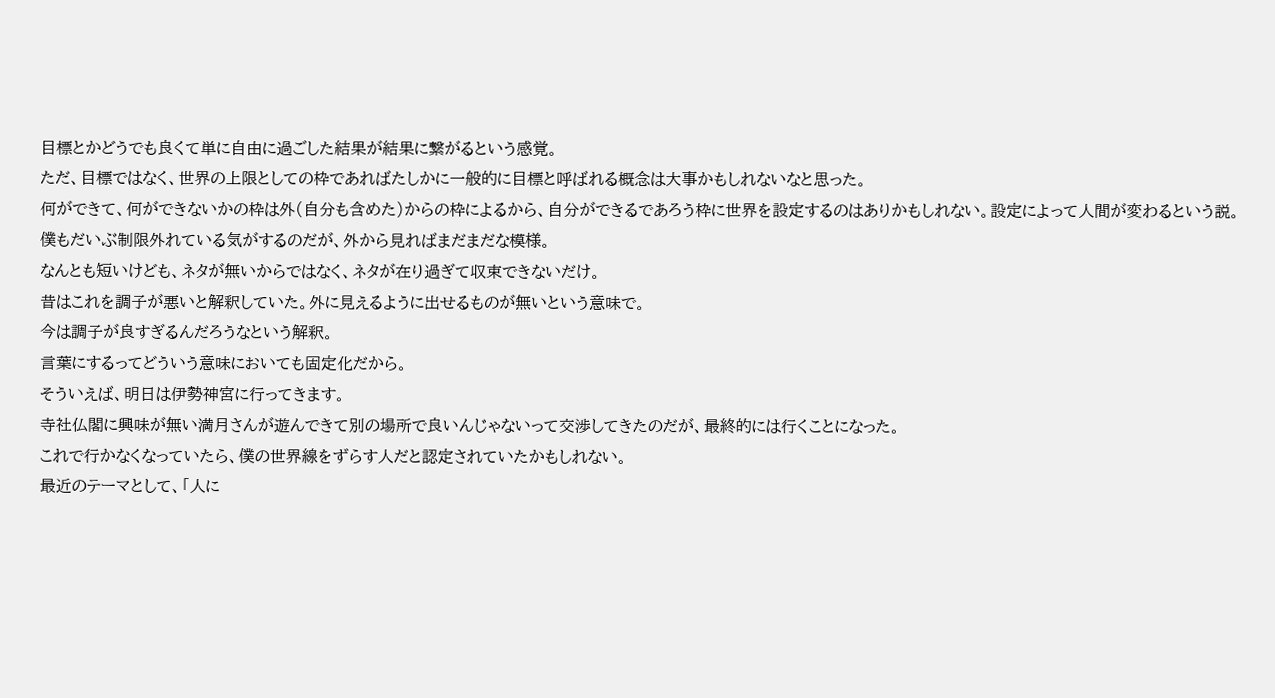目標とかどうでも良くて単に自由に過ごした結果が結果に繋がるという感覚。
ただ、目標ではなく、世界の上限としての枠であればたしかに一般的に目標と呼ばれる概念は大事かもしれないなと思った。
何ができて、何ができないかの枠は外(自分も含めた)からの枠によるから、自分ができるであろう枠に世界を設定するのはありかもしれない。設定によって人間が変わるという説。
僕もだいぶ制限外れている気がするのだが、外から見ればまだまだな模様。
なんとも短いけども、ネタが無いからではなく、ネタが在り過ぎて収束できないだけ。
昔はこれを調子が悪いと解釈していた。外に見えるように出せるものが無いという意味で。
今は調子が良すぎるんだろうなという解釈。
言葉にするってどういう意味においても固定化だから。
そういえば、明日は伊勢神宮に行ってきます。
寺社仏閣に興味が無い満月さんが遊んできて別の場所で良いんじゃないって交渉してきたのだが、最終的には行くことになった。
これで行かなくなっていたら、僕の世界線をずらす人だと認定されていたかもしれない。
最近のテーマとして、「人に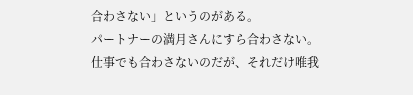合わさない」というのがある。
パートナーの満月さんにすら合わさない。仕事でも合わさないのだが、それだけ唯我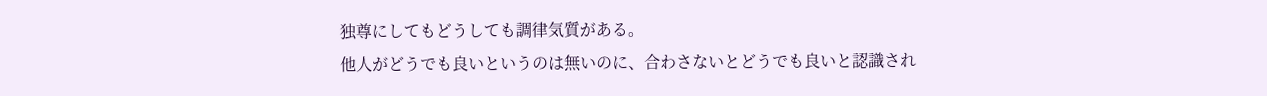独尊にしてもどうしても調律気質がある。
他人がどうでも良いというのは無いのに、合わさないとどうでも良いと認識され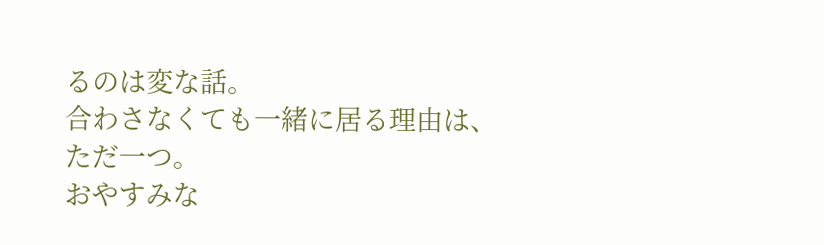るのは変な話。
合わさなくても一緒に居る理由は、ただ一つ。
おやすみな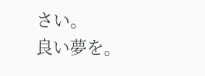さい。
良い夢を。